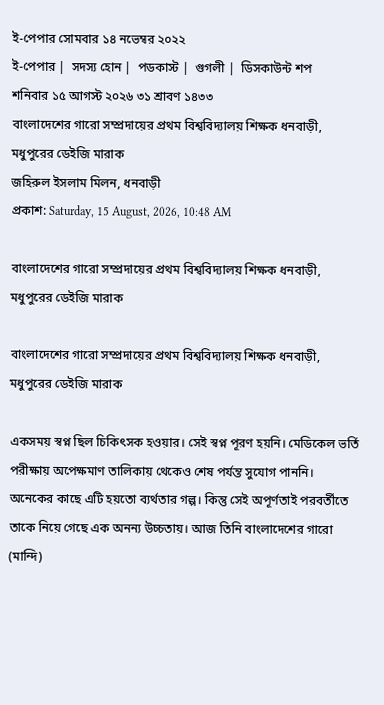ই-পেপার সোমবার ১৪ নভেম্বর ২০২২
ই-পেপার |  সদস্য হোন |  পডকাস্ট |  গুগলী |  ডিসকাউন্ট শপ
শনিবার ১৫ আগস্ট ২০২৬ ৩১ শ্রাবণ ১৪৩৩
বাংলাদেশের গারো সম্প্রদায়ের প্রথম বিশ্ববিদ্যালয় শিক্ষক ধনবাড়ী, মধুপুরের ডেইজি মারাক
জহিরুল ইসলাম মিলন, ধনবাড়ী
প্রকাশ: Saturday, 15 August, 2026, 10:48 AM

বাংলাদেশের গারো সম্প্রদায়ের প্রথম বিশ্ববিদ্যালয় শিক্ষক ধনবাড়ী, মধুপুরের ডেইজি মারাক

বাংলাদেশের গারো সম্প্রদায়ের প্রথম বিশ্ববিদ্যালয় শিক্ষক ধনবাড়ী, মধুপুরের ডেইজি মারাক

একসময় স্বপ্ন ছিল চিকিৎসক হওয়ার। সেই স্বপ্ন পূরণ হয়নি। মেডিকেল ভর্তি পরীক্ষায় অপেক্ষমাণ তালিকায় থেকেও শেষ পর্যন্ত সুযোগ পাননি। অনেকের কাছে এটি হয়তো ব্যর্থতার গল্প। কিন্তু সেই অপূর্ণতাই পরবর্তীতে তাকে নিয়ে গেছে এক অনন্য উচ্চতায়। আজ তিনি বাংলাদেশের গারো (মান্দি)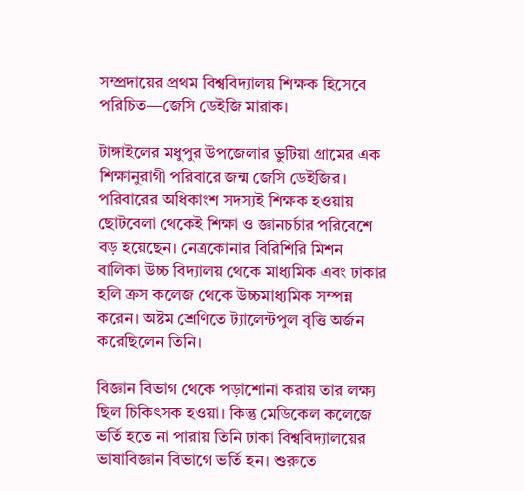সম্প্রদায়ের প্রথম বিশ্ববিদ্যালয় শিক্ষক হিসেবে পরিচিত—জেসি ডেইজি মারাক।

টাঙ্গাইলের মধুপুর উপজেলার ভুটিয়া গ্রামের এক শিক্ষানুরাগী পরিবারে জন্ম জেসি ডেইজির। পরিবারের অধিকাংশ সদস্যই শিক্ষক হওয়ায় ছোটবেলা থেকেই শিক্ষা ও জ্ঞানচর্চার পরিবেশে বড় হয়েছেন। নেত্রকোনার বিরিশিরি মিশন বালিকা উচ্চ বিদ্যালয় থেকে মাধ্যমিক এবং ঢাকার হলি ক্রস কলেজ থেকে উচ্চমাধ্যমিক সম্পন্ন করেন। অষ্টম শ্রেণিতে ট্যালেন্টপুল বৃত্তি অর্জন করেছিলেন তিনি।

বিজ্ঞান বিভাগ থেকে পড়াশোনা করায় তার লক্ষ্য ছিল চিকিৎসক হওয়া। কিন্তু মেডিকেল কলেজে ভর্তি হতে না পারায় তিনি ঢাকা বিশ্ববিদ্যালয়ের ভাষাবিজ্ঞান বিভাগে ভর্তি হন। শুরুতে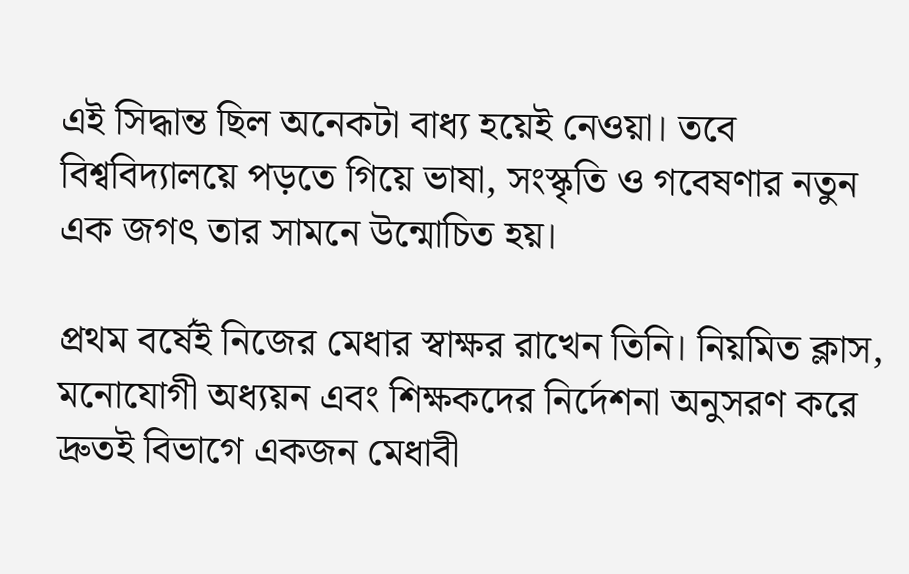এই সিদ্ধান্ত ছিল অনেকটা বাধ্য হয়েই নেওয়া। তবে বিশ্ববিদ্যালয়ে পড়তে গিয়ে ভাষা, সংস্কৃতি ও গবেষণার নতুন এক জগৎ তার সামনে উন্মোচিত হয়।

প্রথম বর্ষেই নিজের মেধার স্বাক্ষর রাখেন তিনি। নিয়মিত ক্লাস, মনোযোগী অধ্যয়ন এবং শিক্ষকদের নির্দেশনা অনুসরণ করে দ্রুতই বিভাগে একজন মেধাবী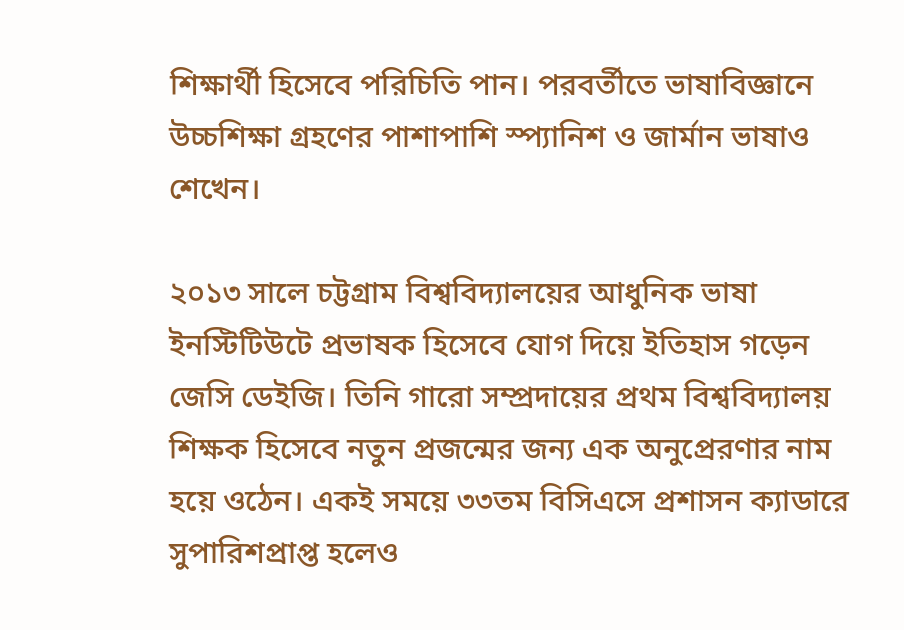শিক্ষার্থী হিসেবে পরিচিতি পান। পরবর্তীতে ভাষাবিজ্ঞানে উচ্চশিক্ষা গ্রহণের পাশাপাশি স্প্যানিশ ও জার্মান ভাষাও শেখেন।

২০১৩ সালে চট্টগ্রাম বিশ্ববিদ্যালয়ের আধুনিক ভাষা ইনস্টিটিউটে প্রভাষক হিসেবে যোগ দিয়ে ইতিহাস গড়েন জেসি ডেইজি। তিনি গারো সম্প্রদায়ের প্রথম বিশ্ববিদ্যালয় শিক্ষক হিসেবে নতুন প্রজন্মের জন্য এক অনুপ্রেরণার নাম হয়ে ওঠেন। একই সময়ে ৩৩তম বিসিএসে প্রশাসন ক্যাডারে সুপারিশপ্রাপ্ত হলেও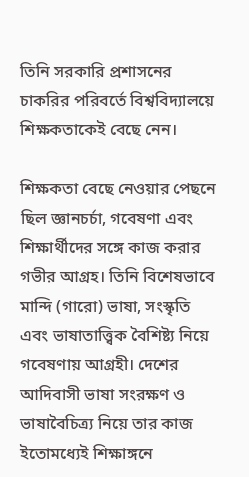তিনি সরকারি প্রশাসনের চাকরির পরিবর্তে বিশ্ববিদ্যালয়ে শিক্ষকতাকেই বেছে নেন।

শিক্ষকতা বেছে নেওয়ার পেছনে ছিল জ্ঞানচর্চা, গবেষণা এবং শিক্ষার্থীদের সঙ্গে কাজ করার গভীর আগ্রহ। তিনি বিশেষভাবে মান্দি (গারো) ভাষা, সংস্কৃতি এবং ভাষাতাত্ত্বিক বৈশিষ্ট্য নিয়ে গবেষণায় আগ্রহী। দেশের আদিবাসী ভাষা সংরক্ষণ ও ভাষাবৈচিত্র্য নিয়ে তার কাজ ইতোমধ্যেই শিক্ষাঙ্গনে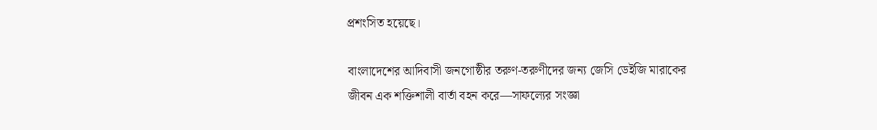প্রশংসিত হয়েছে।

বাংলাদেশের আদিবাসী জনগোষ্ঠীর তরুণ-তরুণীদের জন্য জেসি ডেইজি মারাকের জীবন এক শক্তিশালী বার্তা বহন করে—সাফল্যের সংজ্ঞা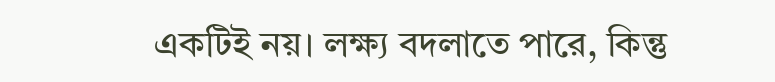একটিই নয়। লক্ষ্য বদলাতে পারে, কিন্তু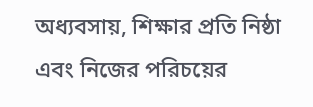অধ্যবসায়, শিক্ষার প্রতি নিষ্ঠা এবং নিজের পরিচয়ের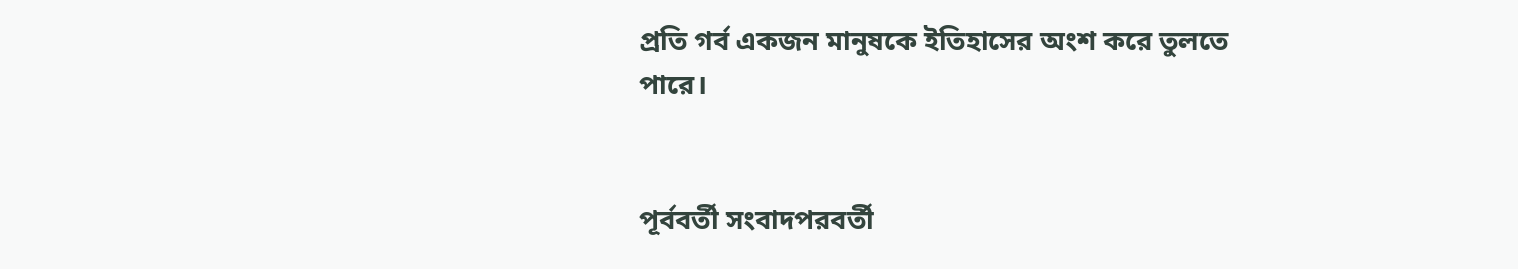প্রতি গর্ব একজন মানুষকে ইতিহাসের অংশ করে তুলতে পারে।


পূর্ববর্তী সংবাদপরবর্তী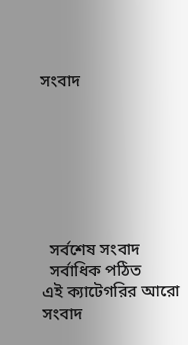সংবাদ







  সর্বশেষ সংবাদ
  সর্বাধিক পঠিত
এই ক্যাটেগরির আরো সংবাদ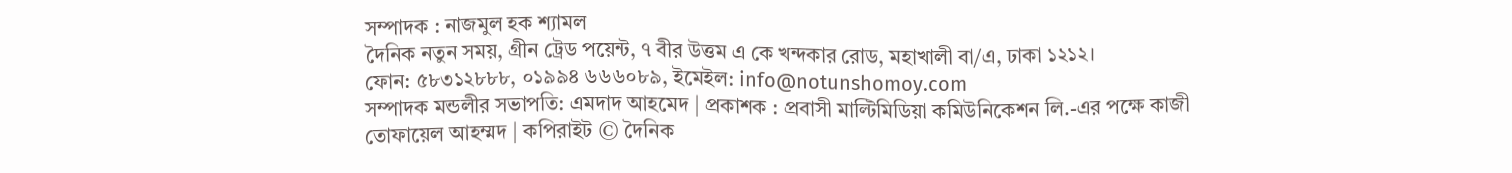সম্পাদক : নাজমুল হক শ্যামল
দৈনিক নতুন সময়, গ্রীন ট্রেড পয়েন্ট, ৭ বীর উত্তম এ কে খন্দকার রোড, মহাখালী বা/এ, ঢাকা ১২১২।
ফোন: ৫৮৩১২৮৮৮, ০১৯৯৪ ৬৬৬০৮৯, ইমেইল: info@notunshomoy.com
সম্পাদক মন্ডলীর সভাপতি: এমদাদ আহমেদ | প্রকাশক : প্রবাসী মাল্টিমিডিয়া কমিউনিকেশন লি.-এর পক্ষে কাজী তোফায়েল আহম্মদ | কপিরাইট © দৈনিক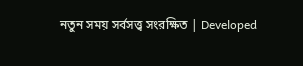নতুন সময় সর্বসত্ত্ব সংরক্ষিত | Developed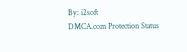By: i2soft
DMCA.com Protection Status